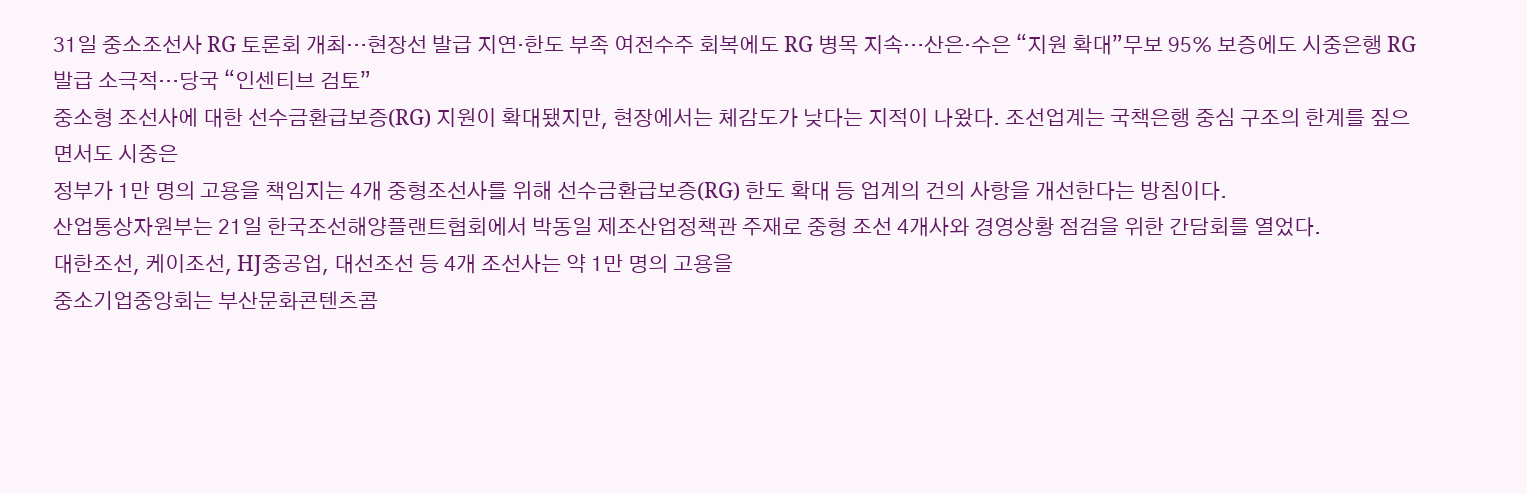31일 중소조선사 RG 토론회 개최…현장선 발급 지연·한도 부족 여전수주 회복에도 RG 병목 지속…산은·수은 “지원 확대”무보 95% 보증에도 시중은행 RG 발급 소극적…당국 “인센티브 검토”
중소형 조선사에 대한 선수금환급보증(RG) 지원이 확대됐지만, 현장에서는 체감도가 낮다는 지적이 나왔다. 조선업계는 국책은행 중심 구조의 한계를 짚으면서도 시중은
정부가 1만 명의 고용을 책임지는 4개 중형조선사를 위해 선수금환급보증(RG) 한도 확대 등 업계의 건의 사항을 개선한다는 방침이다.
산업통상자원부는 21일 한국조선해양플랜트협회에서 박동일 제조산업정책관 주재로 중형 조선 4개사와 경영상황 점검을 위한 간담회를 열었다.
대한조선, 케이조선, HJ중공업, 대선조선 등 4개 조선사는 약 1만 명의 고용을
중소기업중앙회는 부산문화콘텐츠콤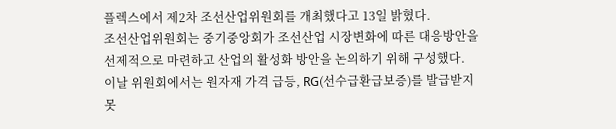플렉스에서 제2차 조선산업위원회를 개최했다고 13일 밝혔다.
조선산업위원회는 중기중앙회가 조선산업 시장변화에 따른 대응방안을 선제적으로 마련하고 산업의 활성화 방안을 논의하기 위해 구성했다.
이날 위원회에서는 원자재 가격 급등, RG(선수급환급보증)를 발급받지 못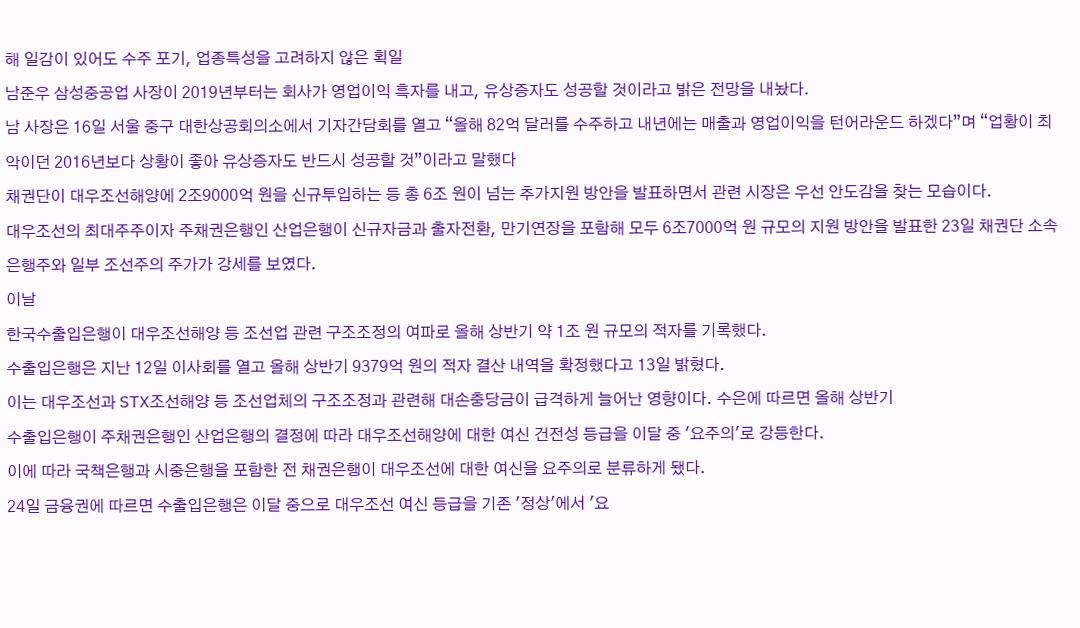해 일감이 있어도 수주 포기, 업종특성을 고려하지 않은 획일
남준우 삼성중공업 사장이 2019년부터는 회사가 영업이익 흑자를 내고, 유상증자도 성공할 것이라고 밝은 전망을 내놨다.
남 사장은 16일 서울 중구 대한상공회의소에서 기자간담회를 열고 “올해 82억 달러를 수주하고 내년에는 매출과 영업이익을 턴어라운드 하겠다”며 “업황이 최악이던 2016년보다 상황이 좋아 유상증자도 반드시 성공할 것”이라고 말했다
채권단이 대우조선해양에 2조9000억 원을 신규투입하는 등 총 6조 원이 넘는 추가지원 방안을 발표하면서 관련 시장은 우선 안도감을 찾는 모습이다.
대우조선의 최대주주이자 주채권은행인 산업은행이 신규자금과 출자전환, 만기연장을 포함해 모두 6조7000억 원 규모의 지원 방안을 발표한 23일 채권단 소속 은행주와 일부 조선주의 주가가 강세를 보였다.
이날
한국수출입은행이 대우조선해양 등 조선업 관련 구조조정의 여파로 올해 상반기 약 1조 원 규모의 적자를 기록했다.
수출입은행은 지난 12일 이사회를 열고 올해 상반기 9379억 원의 적자 결산 내역을 확정했다고 13일 밝혔다.
이는 대우조선과 STX조선해양 등 조선업체의 구조조정과 관련해 대손충당금이 급격하게 늘어난 영향이다. 수은에 따르면 올해 상반기
수출입은행이 주채권은행인 산업은행의 결정에 따라 대우조선해양에 대한 여신 건전성 등급을 이달 중 '요주의'로 강등한다.
이에 따라 국책은행과 시중은행을 포함한 전 채권은행이 대우조선에 대한 여신을 요주의로 분류하게 됐다.
24일 금융권에 따르면 수출입은행은 이달 중으로 대우조선 여신 등급을 기존 '정상'에서 '요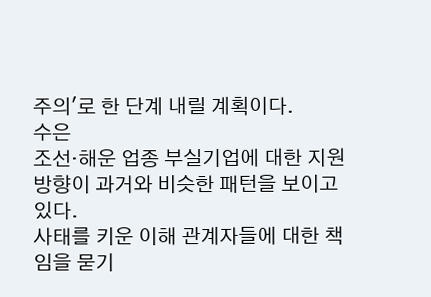주의'로 한 단계 내릴 계획이다.
수은
조선·해운 업종 부실기업에 대한 지원 방향이 과거와 비슷한 패턴을 보이고 있다.
사태를 키운 이해 관계자들에 대한 책임을 묻기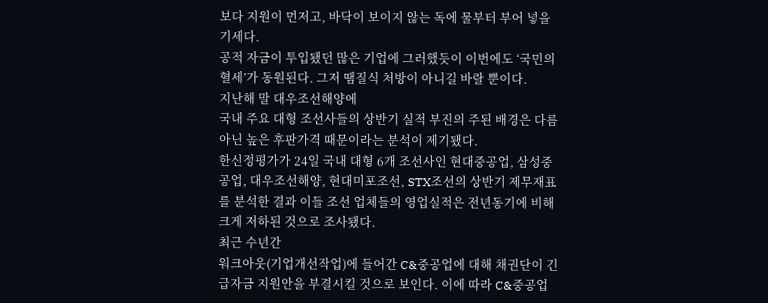보다 지원이 먼저고, 바닥이 보이지 않는 독에 물부터 부어 넣을 기세다.
공적 자금이 투입됐던 많은 기업에 그러했듯이 이번에도 ‘국민의 혈세’가 동원된다. 그저 땜질식 처방이 아니길 바랄 뿐이다.
지난해 말 대우조선해양에
국내 주요 대형 조선사들의 상반기 실적 부진의 주된 배경은 다름아닌 높은 후판가격 때문이라는 분석이 제기됐다.
한신정평가가 24일 국내 대형 6개 조선사인 현대중공업, 삼성중공업, 대우조선해양, 현대미포조선, STX조선의 상반기 제무재표를 분석한 결과 이들 조선 업체들의 영업실적은 전년동기에 비해 크게 저하된 것으로 조사됐다.
최근 수년간
워크아웃(기업개선작업)에 들어간 C&중공업에 대해 채권단이 긴급자금 지원안을 부결시킬 것으로 보인다. 이에 따라 C&중공업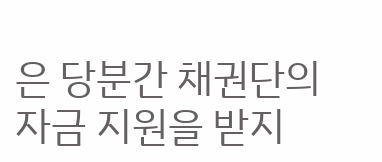은 당분간 채권단의 자금 지원을 받지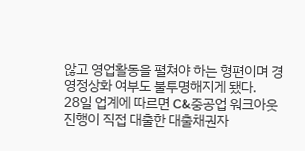않고 영업활동을 펼쳐야 하는 형편이며 경영정상화 여부도 불투명해지게 됐다.
28일 업계에 따르면 C&중공업 워크아웃 진행이 직접 대출한 대출채권자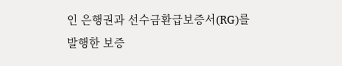인 은행권과 선수금환급보증서(RG)를 발행한 보증